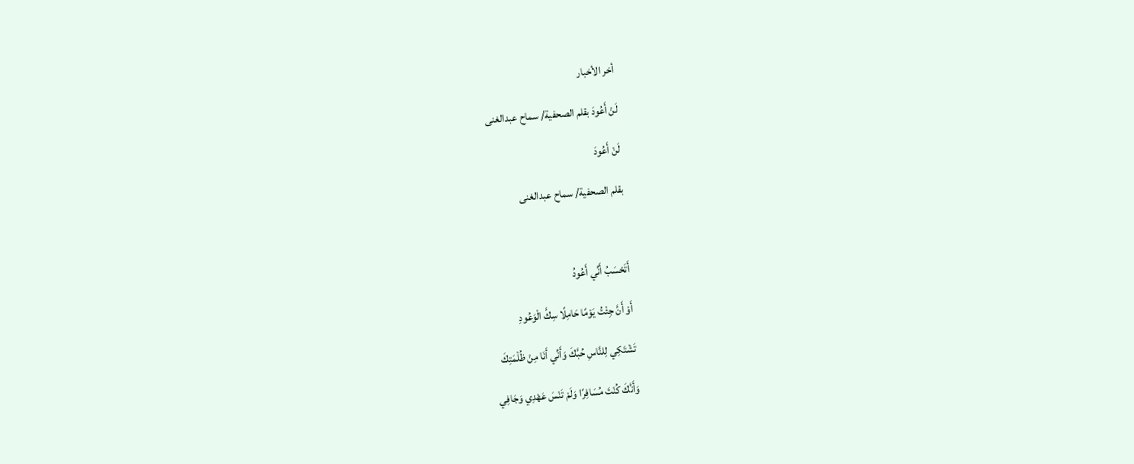أخر الأخبار

لَنْ أَعُودَ بقلم الصحفية/ سماح عبدالغنى

لَنْ أَعُودَ

بقلم الصحفية/ سماح عبدالغنى



أَتَحْسَبُ أَنِّي أَعُودُ

أَوْ أَنَّ جِئْتُ يَوْمًا حَامِلًا سِكَّ الْوَعُودِ

تَشْتَكِي لِلنَّاسِ حُبَّكَ وَأَنِّي أَنَا مِنْ ظُلْمَتِكَ

وَأَنَّكَ كُنْتَ مُسَافِرًا وَلَمْ تَنْسَ عَهْدِي وَجَافِي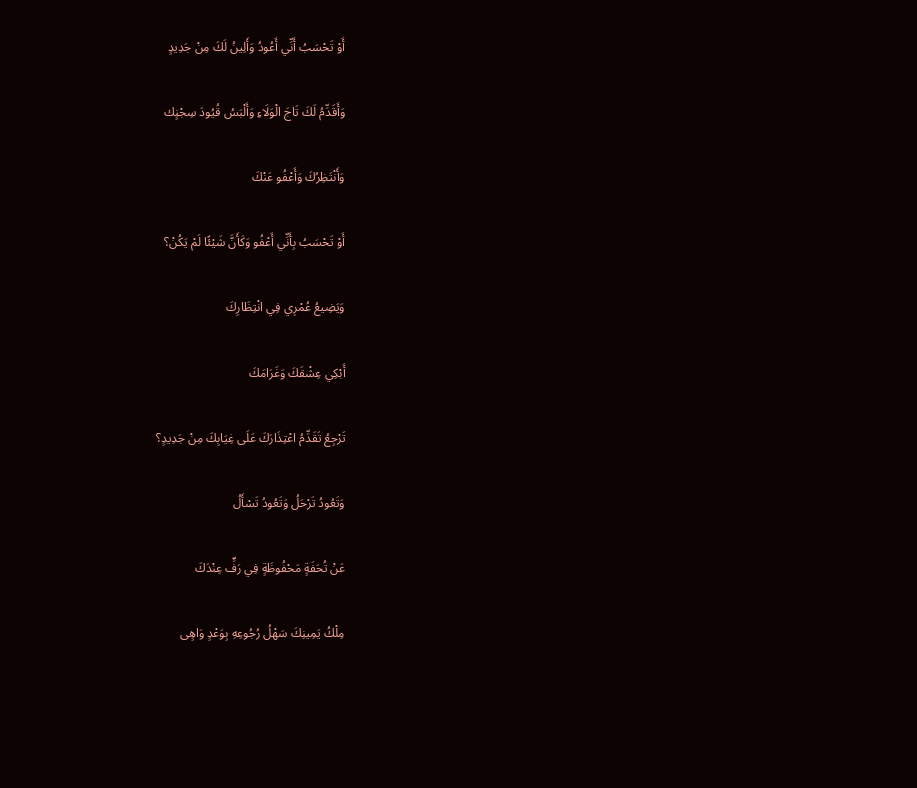أَوْ تَحْسَبُ أَنِّي أَعُودُ وَأَلِينُ لَكَ مِنْ جَدِيدٍ

وَأَقَدِّمُ لَكَ تَاجَ الْوَلَاءِ وَأَلْبَسُ قُيُودَ سِجْنٍك

وَأَنْتَظِرُكَ وَأَعْفُو عَنْكَ

أَوْ تَحْسَبُ بِأَنِّي أَعْفُو وَكَأَنَّ شَيْئًا لَمْ يَكُنْ؟

وَيَضِيعُ عُمْرِي فِي انْتِظَارِكَ

أَبْكِي عِشْقَكَ وَغَرَامَكَ

تَرْجِعُ تَقَدِّمُ اعْتِذَارَكَ عَلَى غِيَابِكَ مِنْ جَدِيدٍ؟

وَتَعُودُ تَرْحَلُ وَتَعُودُ تَسْأَلُ

عَنْ تُحَفَةٍ مَحْفُوظَةٍ فِي رَفٍّ عِنْدَكَ

مِلْكُ يَمِينِكَ سَهْلُ رُجُوعِهِ بِوَعْدٍ وَاهٍى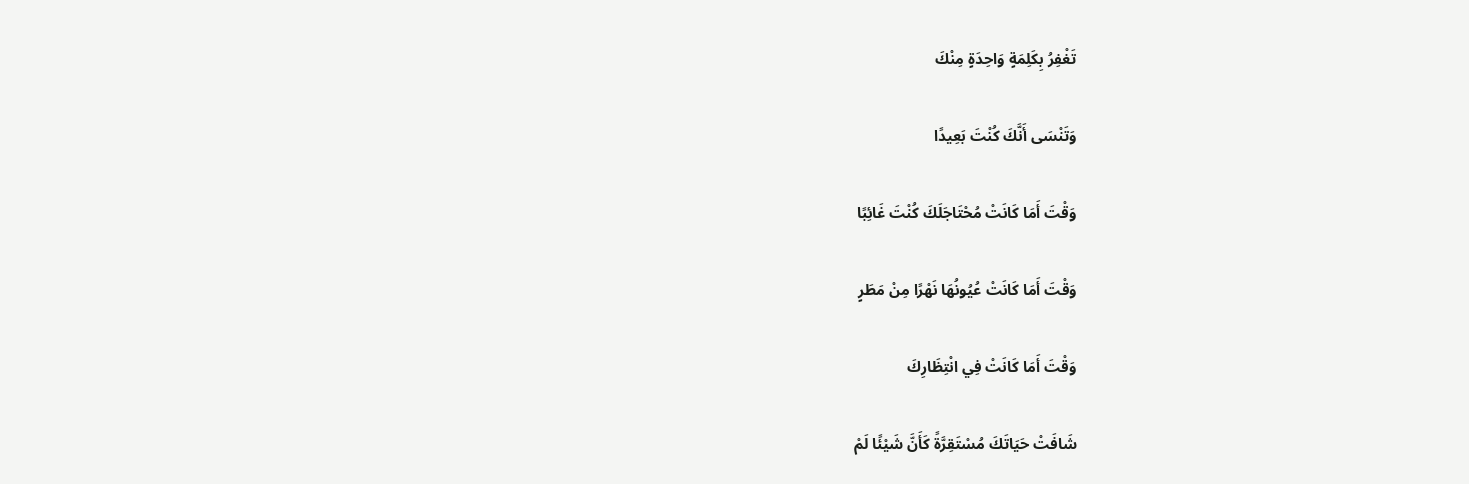تَغْفِرُ بِكَلِمَةٍ وَاحِدَةٍ مِنْكَ

وَتَنْسَى أَنَّكَ كُنْتَ بَعِيدًا

وَقْتَ أَمَا كَانَتْ مُحْتَاجَلَكَ كُنْتَ غَائِبًا

وَقْتَ أَمَا كَانَتْ عُيُونُهَا نَهْرًا مِنْ مَطَرٍ

وَقْتَ أَمَا كَانَتْ فِي انْتِظَارِكَ

شَافَتْ حَيَاتَكَ مُسْتَقِرَّةً كَأَنَّ شَيْئًا لَمْ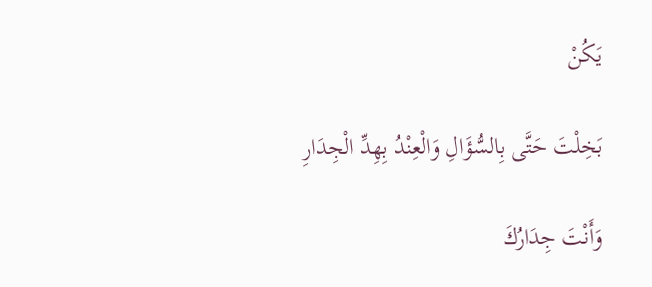يَكُنْ

بَخِلْتَ حَتَّى بِالسُّؤَالِ وَالْعِنْدُ بِهِدِّ الْجِدَارِ

وَأَنْتَ جِدَارُكَ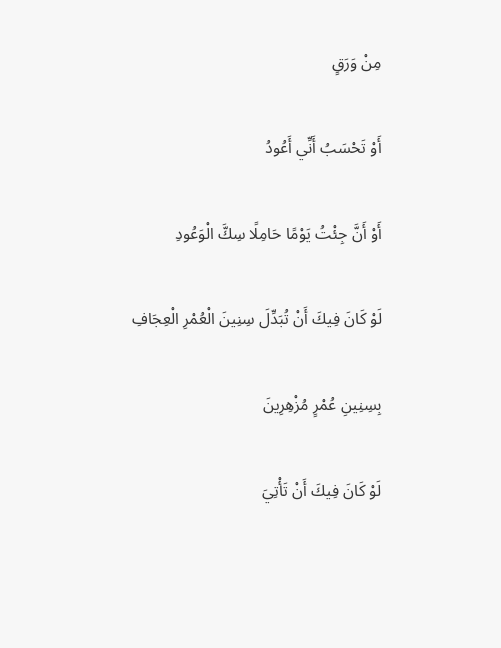مِنْ وَرَقٍ

أَوْ تَحْسَبُ أَنِّي أَعُودُ

أَوْ أَنَّ جِئْتُ يَوْمًا حَامِلًا سِكَّ الْوَعُودِ

لَوْ كَانَ فِيكَ أَنْ تُبَدِّلَ سِنِينَ الْعُمْرِ الْعِجَافِ

بِسِنِينِ عُمْرٍ مُزْهِرِينَ

لَوْ كَانَ فِيكَ أَنْ تَأْتِيَ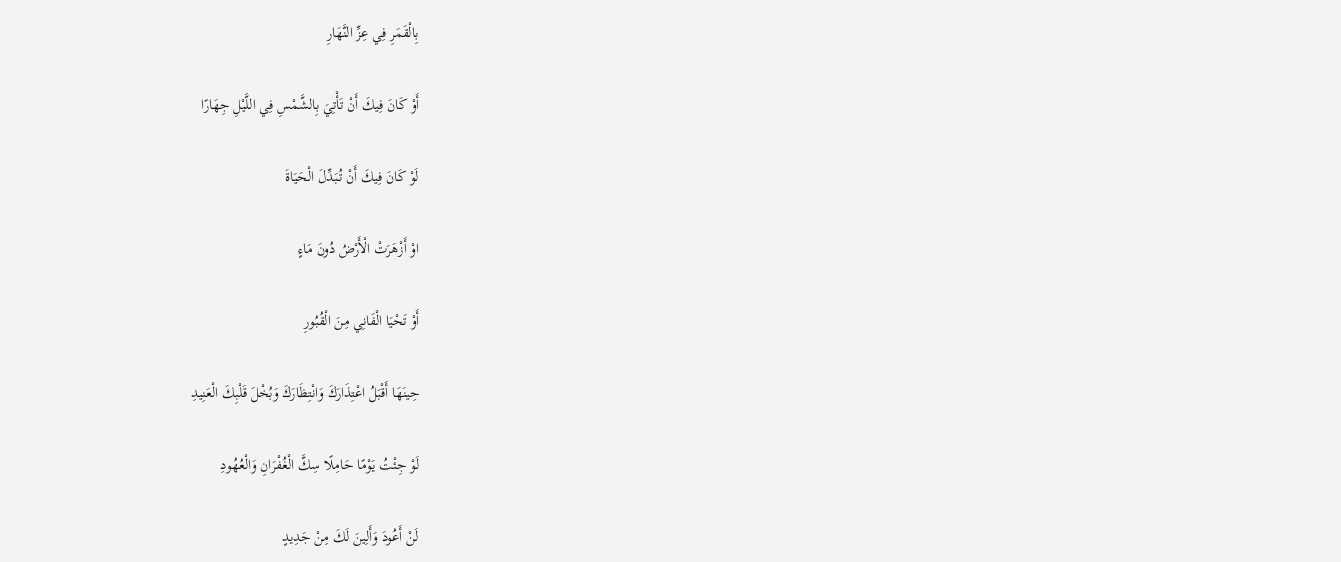بِالْقَمَرِ فِي عِزِّ النَّهَارِ

أَوْ كَانَ فِيكَ أَنْ تَأْتِيَ بِالشَّمْسِ فِي اللَّيْلِ جِهَارًا

لَوْ كَانَ فِيكَ أَنْ تُبَدِّلَ الْحَيَاةَ

اوْ أَزْهَرَتْ الْأَرْضُ دُونَ مَاءٍ

أَوْ تَحْيَا الْفَانِي مِنَ الْقُبُورِ

حِينَهَا أَقْبَلُ اعْتِذَارَكَ وَانْتِظَارَكَ وَبُخْلَ قَلْبِكَ الْعَنِيدِ

لَوْ جِئْتُ يَوْمًا حَامِلًا سِكَّ الْغُفْرَانِ وَالْعُهُودِ

لَنْ أَعُودَ وَأَلِينَ لَكَ مِنْ جَدِيدٍ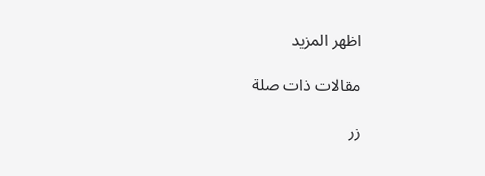اظهر المزيد

مقالات ذات صلة

زر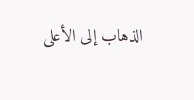الذهاب إلى الأعلى